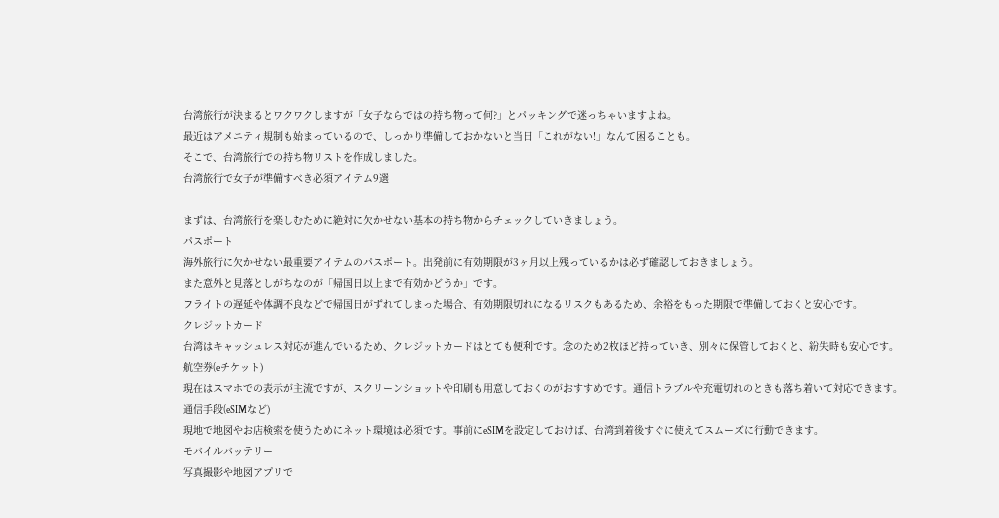台湾旅行が決まるとワクワクしますが「女子ならではの持ち物って何?」とパッキングで迷っちゃいますよね。
最近はアメニティ規制も始まっているので、しっかり準備しておかないと当日「これがない!」なんて困ることも。
そこで、台湾旅行での持ち物リストを作成しました。
台湾旅行で女子が準備すべき必須アイテム9選

まずは、台湾旅行を楽しむために絶対に欠かせない基本の持ち物からチェックしていきましょう。
パスポート
海外旅行に欠かせない最重要アイテムのパスポート。出発前に有効期限が3ヶ月以上残っているかは必ず確認しておきましょう。
また意外と見落としがちなのが「帰国日以上まで有効かどうか」です。
フライトの遅延や体調不良などで帰国日がずれてしまった場合、有効期限切れになるリスクもあるため、余裕をもった期限で準備しておくと安心です。
クレジットカード
台湾はキャッシュレス対応が進んでいるため、クレジットカードはとても便利です。念のため2枚ほど持っていき、別々に保管しておくと、紛失時も安心です。
航空券(eチケット)
現在はスマホでの表示が主流ですが、スクリーンショットや印刷も用意しておくのがおすすめです。通信トラブルや充電切れのときも落ち着いて対応できます。
通信手段(eSIMなど)
現地で地図やお店検索を使うためにネット環境は必須です。事前にeSIMを設定しておけば、台湾到着後すぐに使えてスムーズに行動できます。
モバイルバッテリー
写真撮影や地図アプリで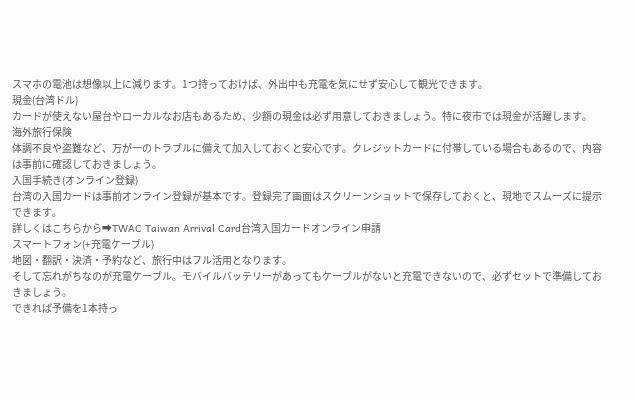スマホの電池は想像以上に減ります。1つ持っておけば、外出中も充電を気にせず安心して観光できます。
現金(台湾ドル)
カードが使えない屋台やローカルなお店もあるため、少額の現金は必ず用意しておきましょう。特に夜市では現金が活躍します。
海外旅行保険
体調不良や盗難など、万が一のトラブルに備えて加入しておくと安心です。クレジットカードに付帯している場合もあるので、内容は事前に確認しておきましょう。
入国手続き(オンライン登録)
台湾の入国カードは事前オンライン登録が基本です。登録完了画面はスクリーンショットで保存しておくと、現地でスムーズに提示できます。
詳しくはこちらから➡TWAC Taiwan Arrival Card台湾入国カードオンライン申請
スマートフォン(+充電ケーブル)
地図・翻訳・決済・予約など、旅行中はフル活用となります。
そして忘れがちなのが充電ケーブル。モバイルバッテリーがあってもケーブルがないと充電できないので、必ずセットで準備しておきましょう。
できれば予備を1本持っ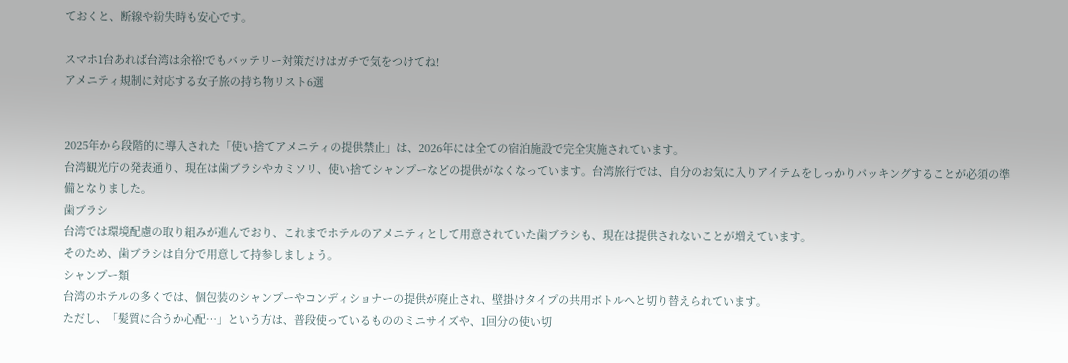ておくと、断線や紛失時も安心です。

スマホ1台あれば台湾は余裕!でもバッテリー対策だけはガチで気をつけてね!
アメニティ規制に対応する女子旅の持ち物リスト6選


2025年から段階的に導入された「使い捨てアメニティの提供禁止」は、2026年には全ての宿泊施設で完全実施されています。
台湾観光庁の発表通り、現在は歯ブラシやカミソリ、使い捨てシャンプーなどの提供がなくなっています。台湾旅行では、自分のお気に入りアイテムをしっかりパッキングすることが必須の準備となりました。
歯ブラシ
台湾では環境配慮の取り組みが進んでおり、これまでホテルのアメニティとして用意されていた歯ブラシも、現在は提供されないことが増えています。
そのため、歯ブラシは自分で用意して持参しましょう。
シャンプー類
台湾のホテルの多くでは、個包装のシャンプーやコンディショナーの提供が廃止され、壁掛けタイプの共用ボトルへと切り替えられています。
ただし、「髪質に合うか心配…」という方は、普段使っているもののミニサイズや、1回分の使い切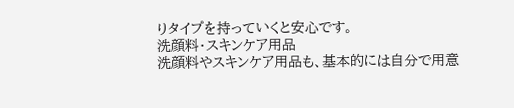りタイプを持っていくと安心です。
洗顔料・スキンケア用品
洗顔料やスキンケア用品も、基本的には自分で用意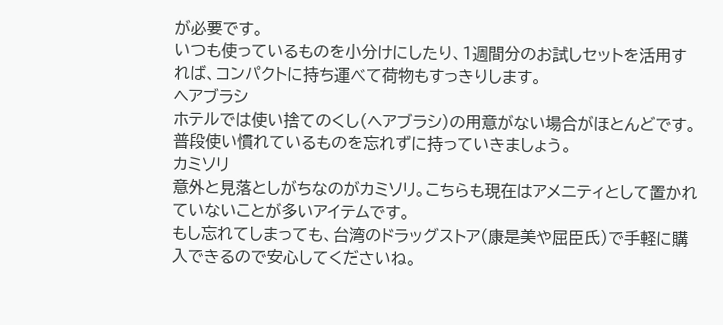が必要です。
いつも使っているものを小分けにしたり、1週間分のお試しセットを活用すれば、コンパクトに持ち運べて荷物もすっきりします。
ヘアブラシ
ホテルでは使い捨てのくし(ヘアブラシ)の用意がない場合がほとんどです。
普段使い慣れているものを忘れずに持っていきましょう。
カミソリ
意外と見落としがちなのがカミソリ。こちらも現在はアメニティとして置かれていないことが多いアイテムです。
もし忘れてしまっても、台湾のドラッグストア(康是美や屈臣氏)で手軽に購入できるので安心してくださいね。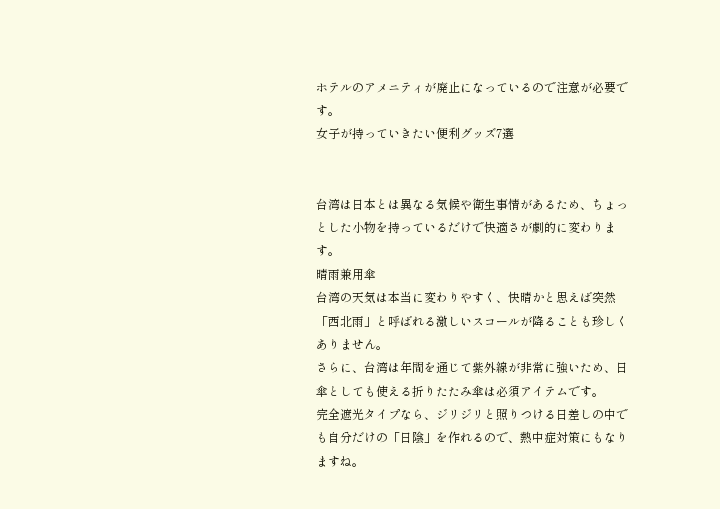ホテルのアメニティが廃止になっているので注意が必要です。
女子が持っていきたい便利グッズ7選


台湾は日本とは異なる気候や衛生事情があるため、ちょっとした小物を持っているだけで快適さが劇的に変わります。
晴雨兼用傘
台湾の天気は本当に変わりやすく、快晴かと思えば突然「西北雨」と呼ばれる激しいスコールが降ることも珍しくありません。
さらに、台湾は年間を通じて紫外線が非常に強いため、日傘としても使える折りたたみ傘は必須アイテムです。
完全遮光タイプなら、ジリジリと照りつける日差しの中でも自分だけの「日陰」を作れるので、熱中症対策にもなりますね。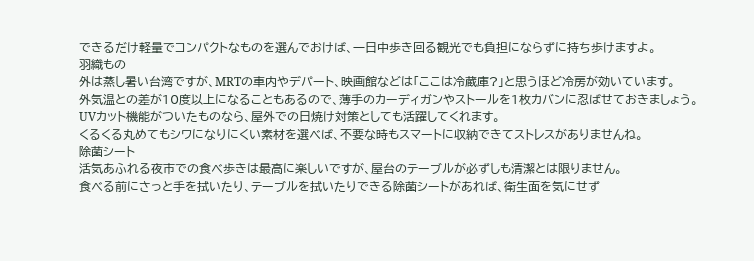できるだけ軽量でコンパクトなものを選んでおけば、一日中歩き回る観光でも負担にならずに持ち歩けますよ。
羽織もの
外は蒸し暑い台湾ですが、MRTの車内やデパート、映画館などは「ここは冷蔵庫?」と思うほど冷房が効いています。
外気温との差が10度以上になることもあるので、薄手のカーディガンやストールを1枚カバンに忍ばせておきましょう。
UVカット機能がついたものなら、屋外での日焼け対策としても活躍してくれます。
くるくる丸めてもシワになりにくい素材を選べば、不要な時もスマートに収納できてストレスがありませんね。
除菌シート
活気あふれる夜市での食べ歩きは最高に楽しいですが、屋台のテーブルが必ずしも清潔とは限りません。
食べる前にさっと手を拭いたり、テーブルを拭いたりできる除菌シートがあれば、衛生面を気にせず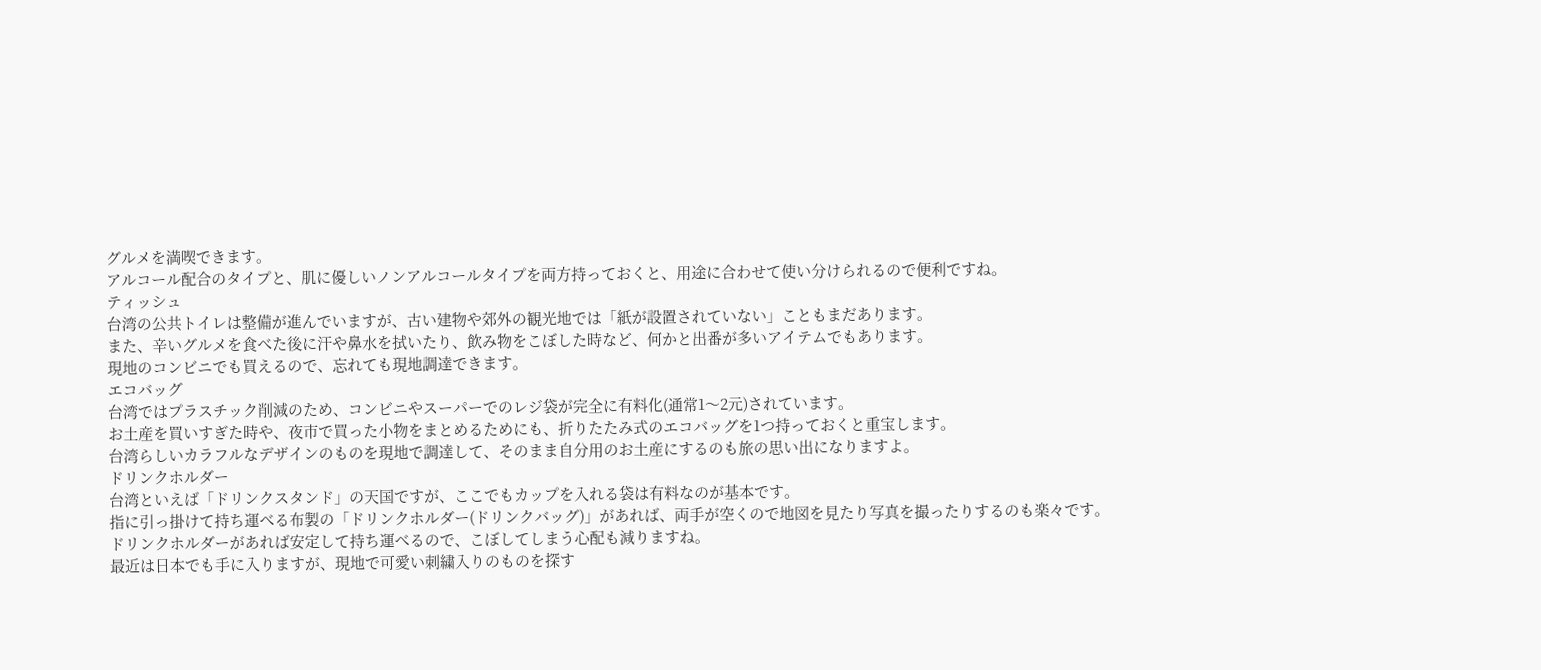グルメを満喫できます。
アルコール配合のタイプと、肌に優しいノンアルコールタイプを両方持っておくと、用途に合わせて使い分けられるので便利ですね。
ティッシュ
台湾の公共トイレは整備が進んでいますが、古い建物や郊外の観光地では「紙が設置されていない」こともまだあります。
また、辛いグルメを食べた後に汗や鼻水を拭いたり、飲み物をこぼした時など、何かと出番が多いアイテムでもあります。
現地のコンビニでも買えるので、忘れても現地調達できます。
エコバッグ
台湾ではプラスチック削減のため、コンビニやスーパーでのレジ袋が完全に有料化(通常1〜2元)されています。
お土産を買いすぎた時や、夜市で買った小物をまとめるためにも、折りたたみ式のエコバッグを1つ持っておくと重宝します。
台湾らしいカラフルなデザインのものを現地で調達して、そのまま自分用のお土産にするのも旅の思い出になりますよ。
ドリンクホルダー
台湾といえば「ドリンクスタンド」の天国ですが、ここでもカップを入れる袋は有料なのが基本です。
指に引っ掛けて持ち運べる布製の「ドリンクホルダー(ドリンクバッグ)」があれば、両手が空くので地図を見たり写真を撮ったりするのも楽々です。
ドリンクホルダーがあれば安定して持ち運べるので、こぼしてしまう心配も減りますね。
最近は日本でも手に入りますが、現地で可愛い刺繍入りのものを探す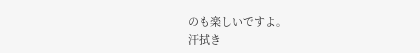のも楽しいですよ。
汗拭き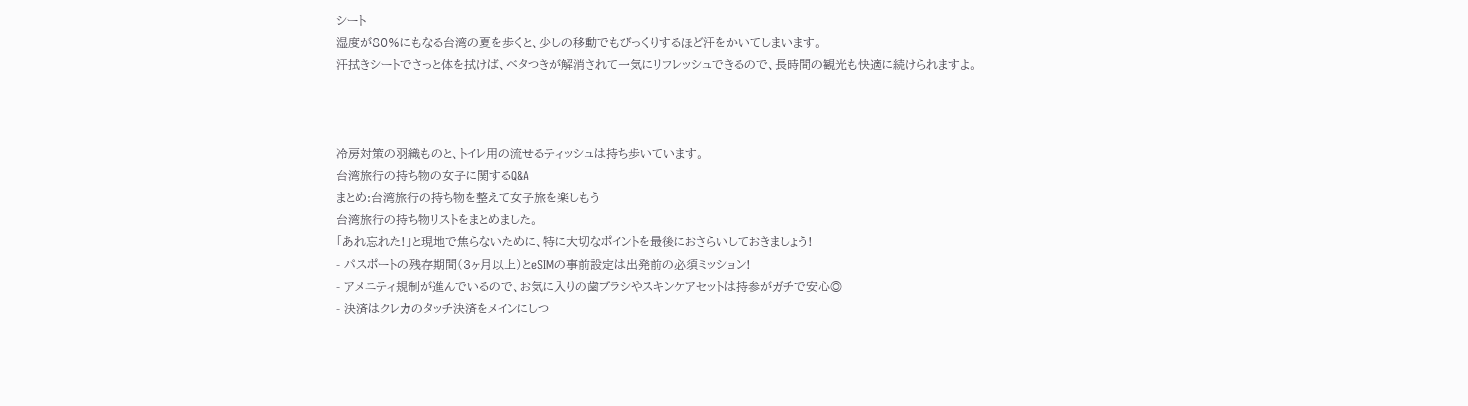シート
湿度が80%にもなる台湾の夏を歩くと、少しの移動でもびっくりするほど汗をかいてしまいます。
汗拭きシートでさっと体を拭けば、ベタつきが解消されて一気にリフレッシュできるので、長時間の観光も快適に続けられますよ。



冷房対策の羽織ものと、トイレ用の流せるティッシュは持ち歩いています。
台湾旅行の持ち物の女子に関するQ&A
まとめ:台湾旅行の持ち物を整えて女子旅を楽しもう
台湾旅行の持ち物リストをまとめました。
「あれ忘れた!」と現地で焦らないために、特に大切なポイントを最後におさらいしておきましょう!
- パスポートの残存期間(3ヶ月以上)とeSIMの事前設定は出発前の必須ミッション!
- アメニティ規制が進んでいるので、お気に入りの歯ブラシやスキンケアセットは持参がガチで安心◎
- 決済はクレカのタッチ決済をメインにしつ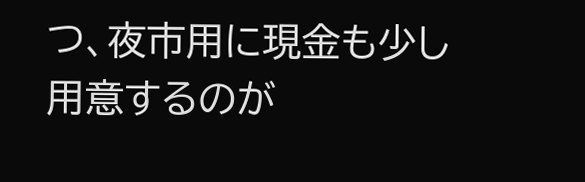つ、夜市用に現金も少し用意するのが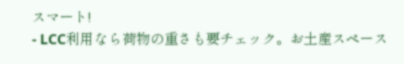スマート!
- LCC利用なら荷物の重さも要チェック。お土産スペース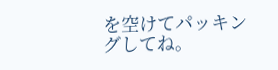を空けてパッキングしてね。